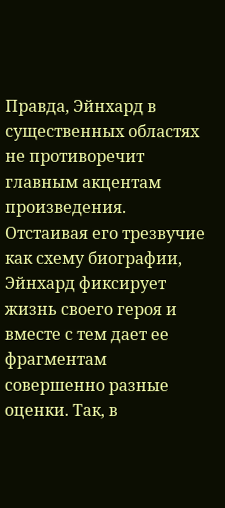Правда, Эйнхард в существенных областях не противоречит главным акцентам произведения. Отстаивая его трезвучие как схему биографии, Эйнхард фиксирует жизнь своего героя и вместе с тем дает ее фрагментам совершенно разные оценки. Так, в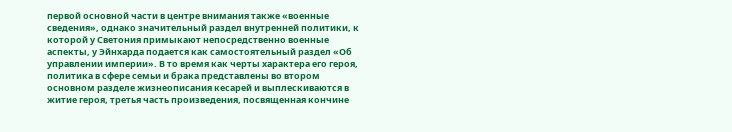первой основной части в центре внимания также «военные сведения», однако значительный раздел внутренней политики, к которой у Светония примыкают непосредственно военные аспекты, у Эйнхарда подается как самостоятельный раздел «Об управлении империи». В то время как черты характера его героя, политика в сфере семьи и брака представлены во втором основном разделе жизнеописания кесарей и выплескиваются в житие героя, третья часть произведения, посвященная кончине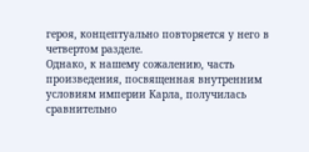героя, концептуально повторяется у него в четвертом разделе.
Однако, к нашему сожалению, часть произведения, посвященная внутренним условиям империи Карла, получилась сравнительно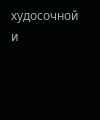худосочной и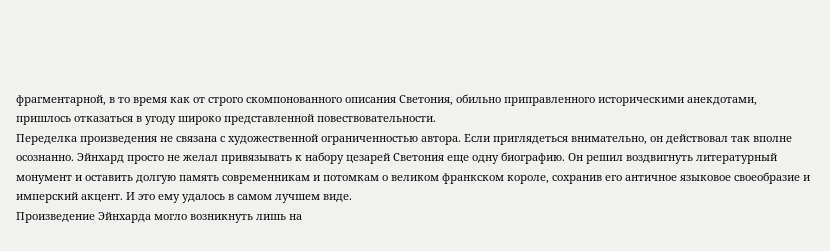фрагментарной, в то время как от строго скомпонованного описания Светония, обильно приправленного историческими анекдотами, пришлось отказаться в угоду широко представленной повествовательности.
Переделка произведения не связана с художественной ограниченностью автора. Если приглядеться внимательно, он действовал так вполне осознанно. Эйнхард просто не желал привязывать к набору цезарей Светония еще одну биографию. Он решил воздвигнуть литературный монумент и оставить долгую память современникам и потомкам о великом франкском короле, сохранив его античное языковое своеобразие и имперский акцент. И это ему удалось в самом лучшем виде.
Произведение Эйнхарда могло возникнуть лишь на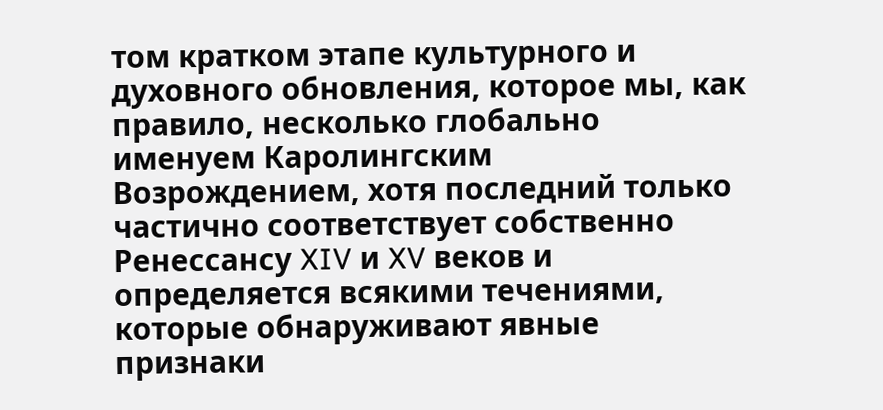том кратком этапе культурного и духовного обновления, которое мы, как правило, несколько глобально именуем Каролингским Возрождением, хотя последний только частично соответствует собственно Ренессансу XIV и XV веков и определяется всякими течениями, которые обнаруживают явные признаки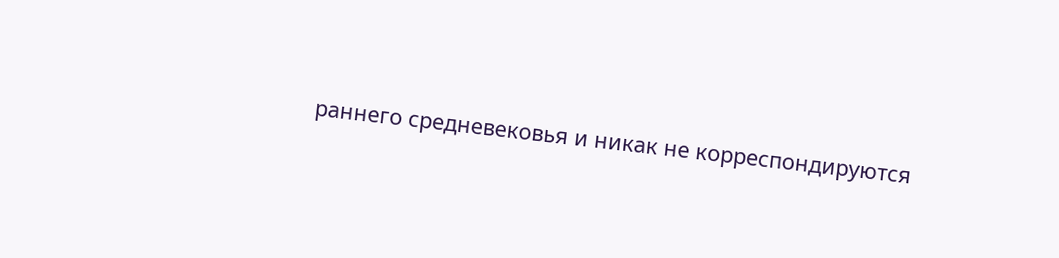раннего средневековья и никак не корреспондируются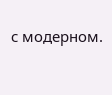с модерном.